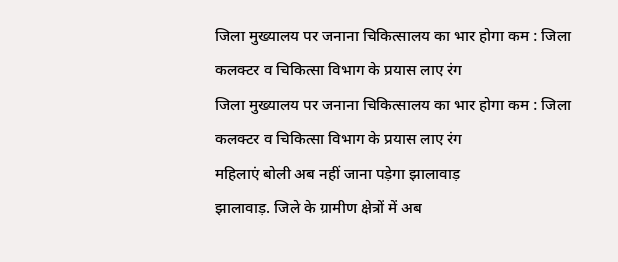जिला मुख्यालय पर जनाना चिकित्सालय का भार होगा कम : जिला कलक्टर व चिकित्सा विभाग के प्रयास लाए रंग
जिला मुख्यालय पर जनाना चिकित्सालय का भार होगा कम : जिला कलक्टर व चिकित्सा विभाग के प्रयास लाए रंग
महिलाएं बोली अब नहीं जाना पड़ेगा झालावाड़
झालावाड़. जिले के ग्रामीण क्षेत्रों में अब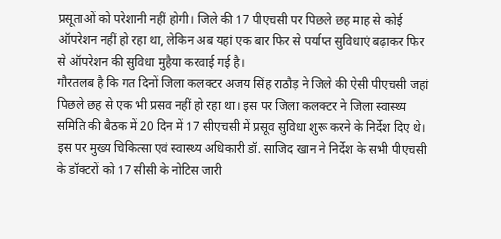प्रसूताओं को परेशानी नहीं होगी। जिले की 17 पीएचसी पर पिछले छह माह से कोई ऑपरेशन नहीं हो रहा था, लेकिन अब यहां एक बार फिर से पर्याप्त सुविधाएं बढ़ाकर फिर से ऑपरेशन की सुविधा मुहैया करवाई गई है।
गौरतलब है कि गत दिनों जिला कलक्टर अजय सिंह राठौड़ ने जिले की ऐसी पीएचसी जहां पिछले छह से एक भी प्रसव नहीं हो रहा था। इस पर जिला कलक्टर ने जिला स्वास्थ्य समिति की बैठक में 20 दिन में 17 सीएचसी में प्रसूव सुविधा शुरू करने के निर्देश दिए थे। इस पर मुख्य चिकित्सा एवं स्वास्थ्य अधिकारी डॉ. साजिद खान ने निर्देश के सभी पीएचसी के डॉक्टरों को 17 सीसी के नोटिस जारी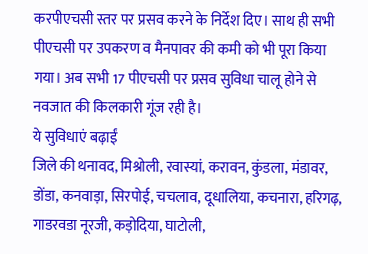करपीएचसी स्तर पर प्रसव करने के निर्देश दिए। साथ ही सभी पीएचसी पर उपकरण व मैनपावर की कमी को भी पूरा किया गया। अब सभी 17 पीएचसी पर प्रसव सुविधा चालू होने से नवजात की किलकारी गूंज रही है।
ये सुविधाएं बढ़ाईं
जिले की थनावद, मिश्रोली, रवास्यां, करावन, कुंडला, मंडावर, डोंडा, कनवाड़ा, सिरपोई, चचलाव, दूधालिया, कचनारा, हरिगढ़, गाडरवडा नूरजी, कड़ोदिया, घाटोली,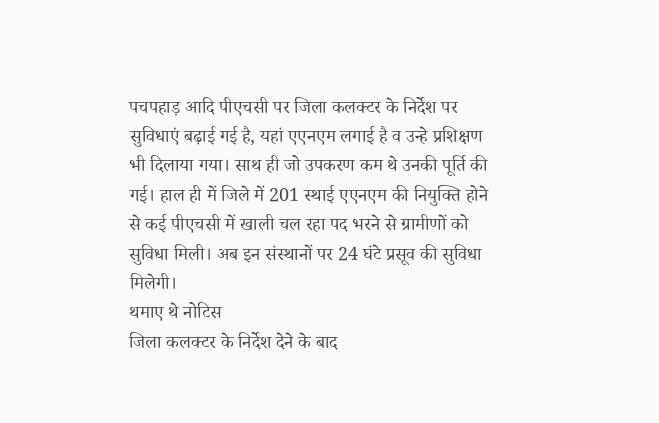पचपहाड़ आदि पीएचसी पर जिला कलक्टर के निर्देश पर सुविधाएं बढ़ाई गई है, यहां एएनएम लगाई है व उन्हे प्रशिक्षण भी दिलाया गया। साथ ही जो उपकरण कम थे उनकी पूर्ति की गई। हाल ही में जिले में 201 स्थाई एएनएम की नियुक्ति होने से कई पीएचसी में खाली चल रहा पद भरने से ग्रामीणों को सुविधा मिली। अब इन संस्थानों पर 24 घंटे प्रसूव की सुविधा मिलेगी।
थमाए थे नोटिस
जिला कलक्टर के निर्देश देने के बाद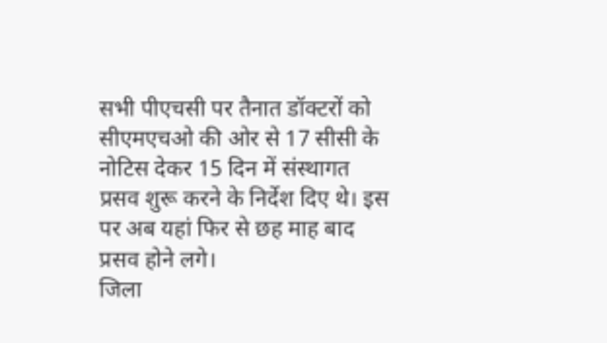सभी पीएचसी पर तैनात डॉक्टरों को सीएमएचओ की ओर से 17 सीसी के नोटिस देकर 15 दिन में संस्थागत प्रसव शुरू करने के निर्देश दिए थे। इस पर अब यहां फिर से छह माह बाद प्रसव होने लगे।
जिला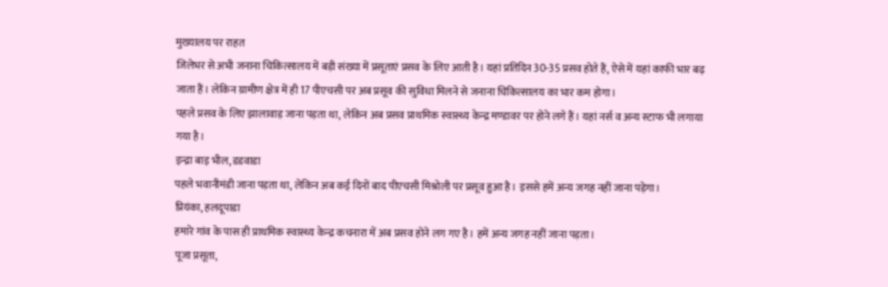मुख्यालय पर राहत
जिलेभर से अभी जनाना चिकित्सालय में बड़ी संख्या में प्रसूताएं प्रसव के लिए आती है। यहां प्रतिदिन 30-35 प्रसव होते हैं, ऐसे में यहां काफी भार बढ़ जाता हैं। लेकिन ग्रामीण क्षेत्र में ही 17 पीएचसी पर अब प्रसूव की सुविधा मिलने से जनाना चिकित्सालय का भार कम होगा।
पहले प्रसव के लिए झालावाड़ जाना पड़ता था, लेकिन अब प्रसव प्राथमिक स्वास्थ्य केन्द्र मण्डावर पर होने लगे हैं। यहां नर्स व अन्य स्टाफ भी लगाया गया है।
इन्द्रा बाइ भील, डडवाडा
पहले भवानीमंडी जाना पड़ता था, लेकिन अब कई दिनों बाद पीएचसी मिश्रोली पर प्रसूव हुआ है। इससे हमें अन्य जगह नहीं जाना पड़ेगा।
प्रियंका, हलदूपाडा
हमारे गांव के पास ही प्राथमिक स्वास्थ्य केन्द्र कचनारा में अब प्रसव होने लग गए है। हमें अन्य जगह नहीं जाना पड़ता।
पूजा प्रसूता,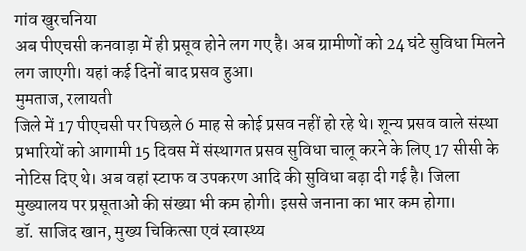गांव खुरचनिया
अब पीएचसी कनवाड़ा में ही प्रसूव होने लग गए है। अब ग्रामीणों को 24 घंटे सुविधा मिलने लग जाएगी। यहां कई दिनों बाद प्रसव हुआ।
मुमताज, रलायती
जिले में 17 पीएचसी पर पिछले 6 माह से कोई प्रसव नहीं हो रहे थे। शून्य प्रसव वाले संस्था प्रभारियों को आगामी 15 दिवस में संस्थागत प्रसव सुविधा चालू करने के लिए 17 सीसी के नोटिस दिए थे। अब वहां स्टाफ व उपकरण आदि की सुविधा बढ़ा दी गई है। जिला मुख्यालय पर प्रसूताओं की संख्या भी कम होगी। इससे जनाना का भार कम होगा।
डॉ. साजिद खान, मुख्य चिकित्सा एवं स्वास्थ्य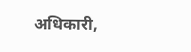अधिकारी,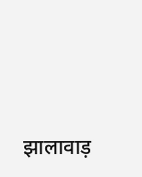झालावाड़